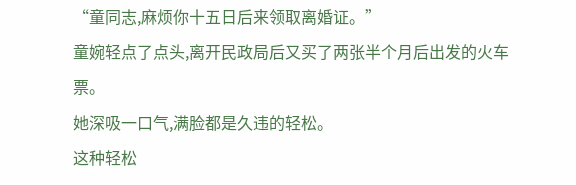“童同志,麻烦你十五日后来领取离婚证。”
童婉轻点了点头,离开民政局后又买了两张半个月后出发的火车票。
她深吸一口气,满脸都是久违的轻松。
这种轻松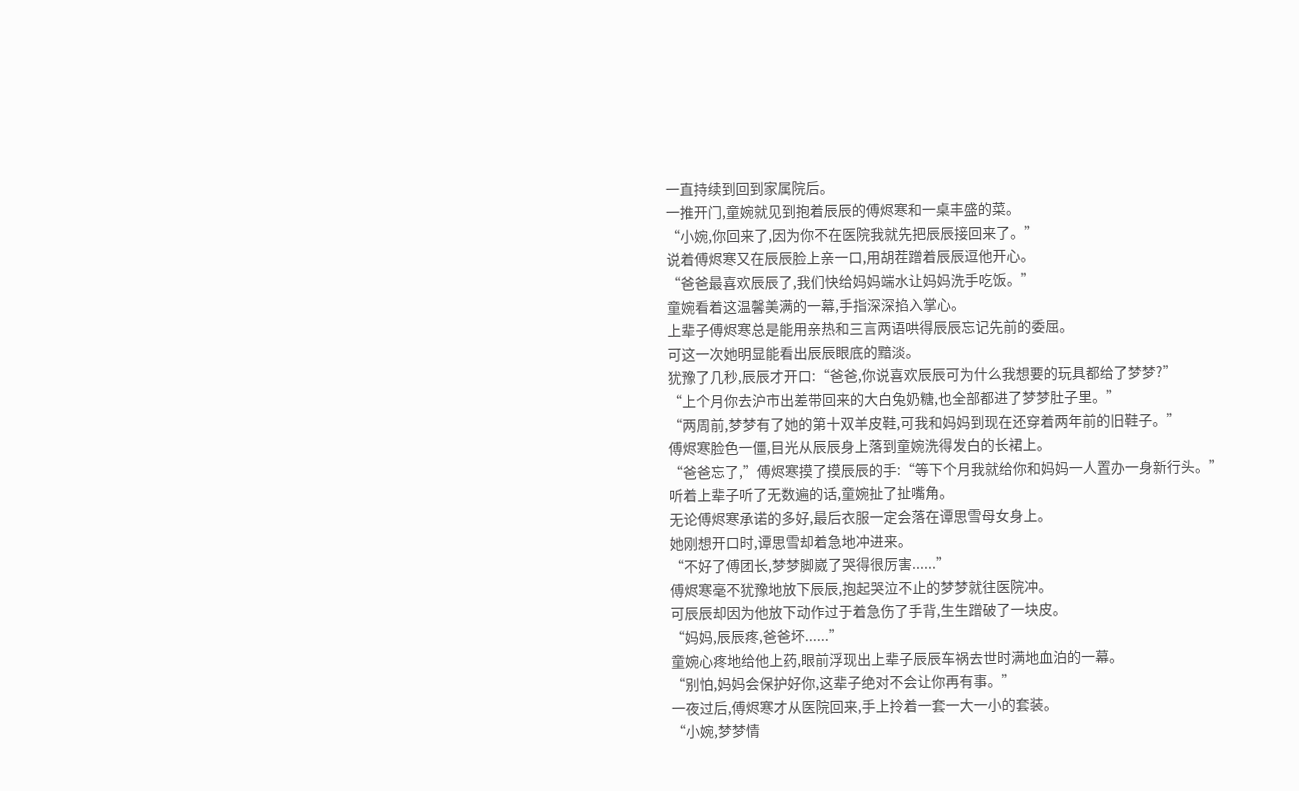一直持续到回到家属院后。
一推开门,童婉就见到抱着辰辰的傅烬寒和一桌丰盛的菜。
“小婉,你回来了,因为你不在医院我就先把辰辰接回来了。”
说着傅烬寒又在辰辰脸上亲一口,用胡茬蹭着辰辰逗他开心。
“爸爸最喜欢辰辰了,我们快给妈妈端水让妈妈洗手吃饭。”
童婉看着这温馨美满的一幕,手指深深掐入掌心。
上辈子傅烬寒总是能用亲热和三言两语哄得辰辰忘记先前的委屈。
可这一次她明显能看出辰辰眼底的黯淡。
犹豫了几秒,辰辰才开口:“爸爸,你说喜欢辰辰可为什么我想要的玩具都给了梦梦?”
“上个月你去沪市出差带回来的大白兔奶糖,也全部都进了梦梦肚子里。”
“两周前,梦梦有了她的第十双羊皮鞋,可我和妈妈到现在还穿着两年前的旧鞋子。”
傅烬寒脸色一僵,目光从辰辰身上落到童婉洗得发白的长裙上。
“爸爸忘了,”傅烬寒摸了摸辰辰的手:“等下个月我就给你和妈妈一人置办一身新行头。”
听着上辈子听了无数遍的话,童婉扯了扯嘴角。
无论傅烬寒承诺的多好,最后衣服一定会落在谭思雪母女身上。
她刚想开口时,谭思雪却着急地冲进来。
“不好了傅团长,梦梦脚崴了哭得很厉害......”
傅烬寒毫不犹豫地放下辰辰,抱起哭泣不止的梦梦就往医院冲。
可辰辰却因为他放下动作过于着急伤了手背,生生蹭破了一块皮。
“妈妈,辰辰疼,爸爸坏......”
童婉心疼地给他上药,眼前浮现出上辈子辰辰车祸去世时满地血泊的一幕。
“别怕,妈妈会保护好你,这辈子绝对不会让你再有事。”
一夜过后,傅烬寒才从医院回来,手上拎着一套一大一小的套装。
“小婉,梦梦情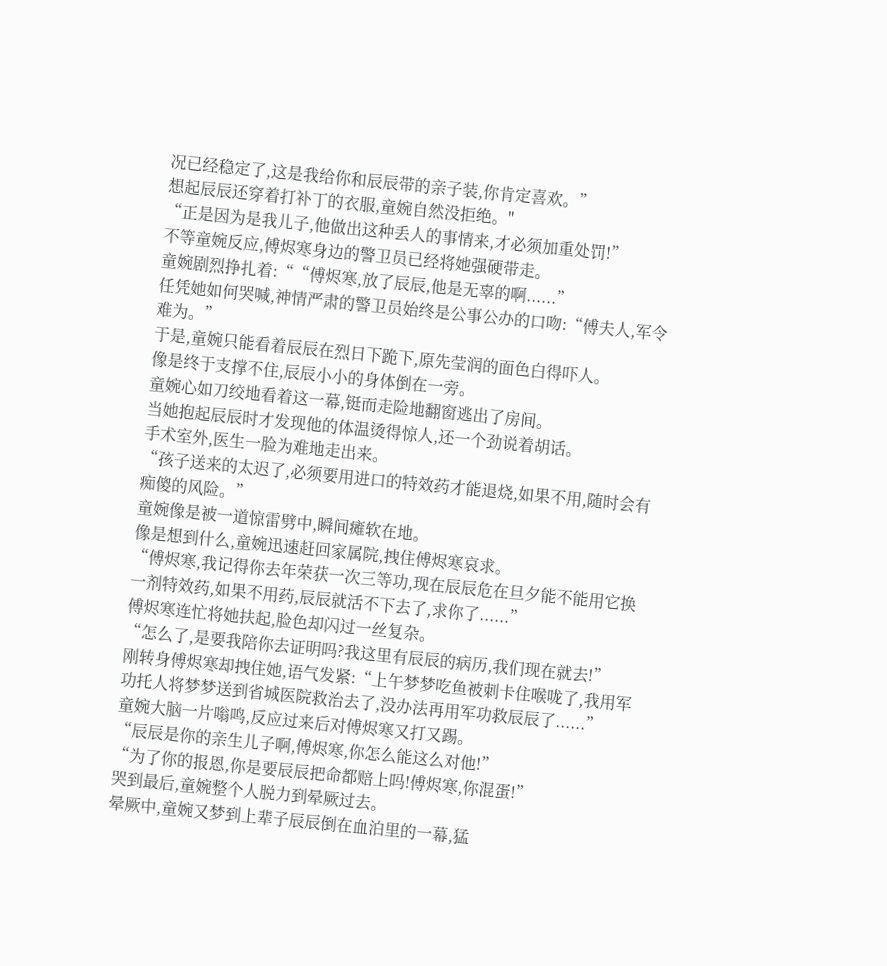况已经稳定了,这是我给你和辰辰带的亲子装,你肯定喜欢。”
想起辰辰还穿着打补丁的衣服,童婉自然没拒绝。"
“正是因为是我儿子,他做出这种丢人的事情来,才必须加重处罚!”
不等童婉反应,傅烬寒身边的警卫员已经将她强硬带走。
童婉剧烈挣扎着:““傅烬寒,放了辰辰,他是无辜的啊......”
任凭她如何哭喊,神情严肃的警卫员始终是公事公办的口吻:“傅夫人,军令难为。”
于是,童婉只能看着辰辰在烈日下跪下,原先莹润的面色白得吓人。
像是终于支撑不住,辰辰小小的身体倒在一旁。
童婉心如刀绞地看着这一幕,铤而走险地翻窗逃出了房间。
当她抱起辰辰时才发现他的体温烫得惊人,还一个劲说着胡话。
手术室外,医生一脸为难地走出来。
“孩子送来的太迟了,必须要用进口的特效药才能退烧,如果不用,随时会有痴傻的风险。”
童婉像是被一道惊雷劈中,瞬间瘫软在地。
像是想到什么,童婉迅速赶回家属院,拽住傅烬寒哀求。
“傅烬寒,我记得你去年荣获一次三等功,现在辰辰危在旦夕能不能用它换一剂特效药,如果不用药,辰辰就活不下去了,求你了......”
傅烬寒连忙将她扶起,脸色却闪过一丝复杂。
“怎么了,是要我陪你去证明吗?我这里有辰辰的病历,我们现在就去!”
刚转身傅烬寒却拽住她,语气发紧:“上午梦梦吃鱼被刺卡住喉咙了,我用军功托人将梦梦送到省城医院救治去了,没办法再用军功救辰辰了......”
童婉大脑一片嗡鸣,反应过来后对傅烬寒又打又踢。
“辰辰是你的亲生儿子啊,傅烬寒,你怎么能这么对他!”
“为了你的报恩,你是要辰辰把命都赔上吗!傅烬寒,你混蛋!”
哭到最后,童婉整个人脱力到晕厥过去。
晕厥中,童婉又梦到上辈子辰辰倒在血泊里的一幕,猛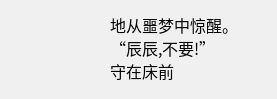地从噩梦中惊醒。
“辰辰,不要!”
守在床前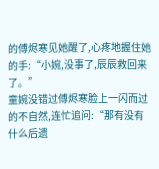的傅烬寒见她醒了,心疼地握住她的手:“小婉,没事了,辰辰救回来了。”
童婉没错过傅烬寒脸上一闪而过的不自然,连忙追问:“那有没有什么后遗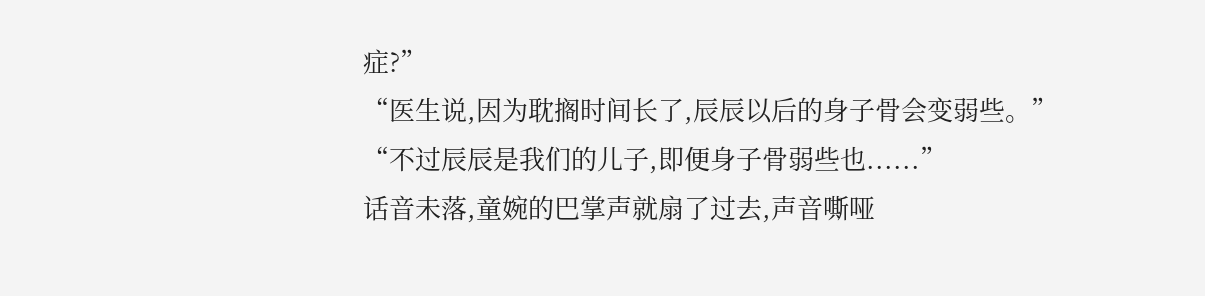症?”
“医生说,因为耽搁时间长了,辰辰以后的身子骨会变弱些。”
“不过辰辰是我们的儿子,即便身子骨弱些也......”
话音未落,童婉的巴掌声就扇了过去,声音嘶哑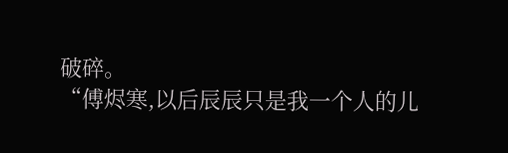破碎。
“傅烬寒,以后辰辰只是我一个人的儿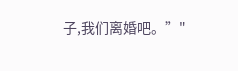子,我们离婚吧。”"